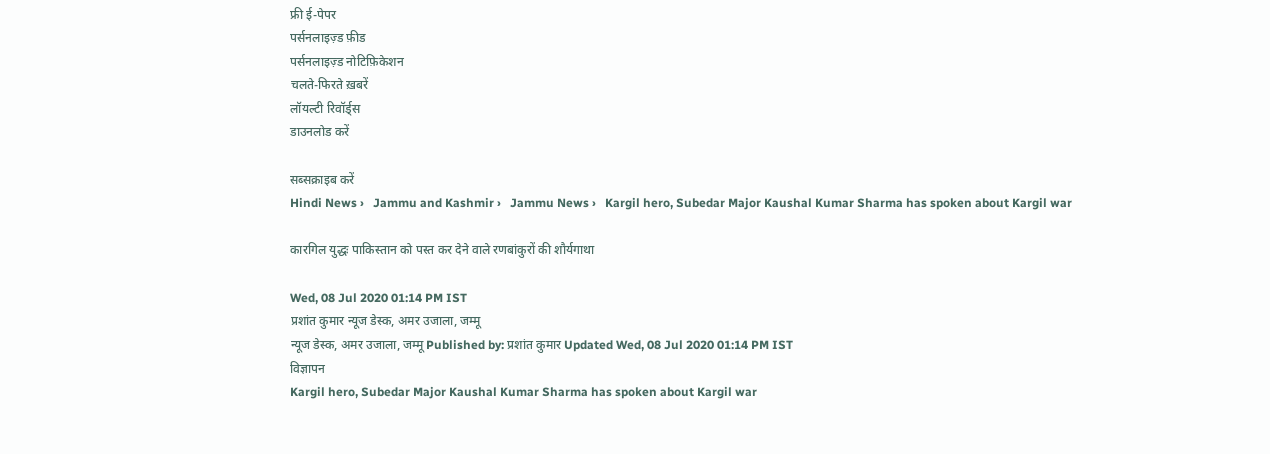फ्री ई-पेपर
पर्सनलाइज़्ड फ़ीड
पर्सनलाइज़्ड नोटिफ़िकेशन
चलते-फिरते ख़बरें
लॉयल्टी रिवॉर्ड्स
डाउनलोड करें

सब्सक्राइब करें
Hindi News ›   Jammu and Kashmir ›   Jammu News ›   Kargil hero, Subedar Major Kaushal Kumar Sharma has spoken about Kargil war

कारगिल युद्धः पाकिस्तान को पस्त कर देने वाले रणबांकुरों की शौर्यगाथा

Wed, 08 Jul 2020 01:14 PM IST
प्रशांत कुमार न्यूज डेस्क, अमर उजाला, जम्मू
न्यूज डेस्क, अमर उजाला, जम्मू Published by: प्रशांत कुमार Updated Wed, 08 Jul 2020 01:14 PM IST
विज्ञापन
Kargil hero, Subedar Major Kaushal Kumar Sharma has spoken about Kargil war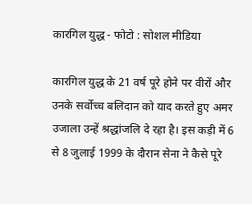कारगिल युद्ध - फोटो : सोशल मीडिया

कारगिल युद्ध के 21 वर्ष पूरे होने पर वीरों और उनके सर्वोच्च बलिदान को याद करते हुए अमर उजाला उन्हें श्रद्धांजलि दे रहा है। इस कड़ी में 6 से 8 जुलाई 1999 के दौरान सेना ने कैसे पूरे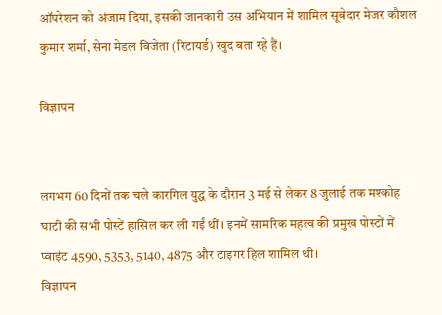ऑपरेशन को अंजाम दिया, इसकी जानकारी उस अभियान में शामिल सूबेदार मेजर कौशल कुमार शर्मा, सेना मेडल विजेता (रिटायर्ड) खुद बता रहे हैं।

विज्ञापन


लगभग 60 दिनों तक चले कारगिल युद्ध के दौरान 3 मई से लेकर 8 जुलाई तक मश्कोह घाटी की सभी पोस्टें हासिल कर ली गईं थीं। इनमें सामरिक महत्व की प्रमुख पोस्टों में प्वाइंट 4590, 5353, 5140, 4875 और टाइगर हिल शामिल थी।
विज्ञापन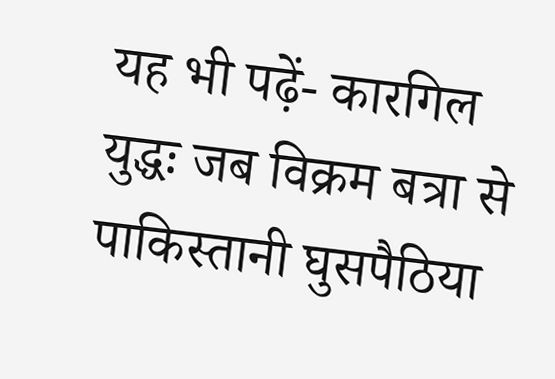यह भी पढ़ें- कारगिल युद्धः जब विक्रम बत्रा से पाकिस्तानी घुसपैठिया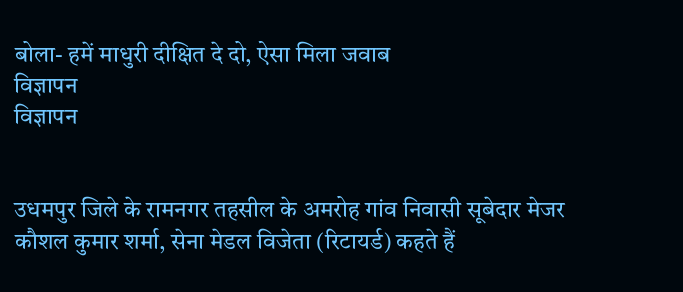बोला- हमें माधुरी दीक्षित दे दो, ऐसा मिला जवाब
विज्ञापन
विज्ञापन


उधमपुर जिले के रामनगर तहसील के अमरोह गांव निवासी सूबेदार मेजर कौशल कुमार शर्मा, सेना मेडल विजेता (रिटायर्ड) कहते हैं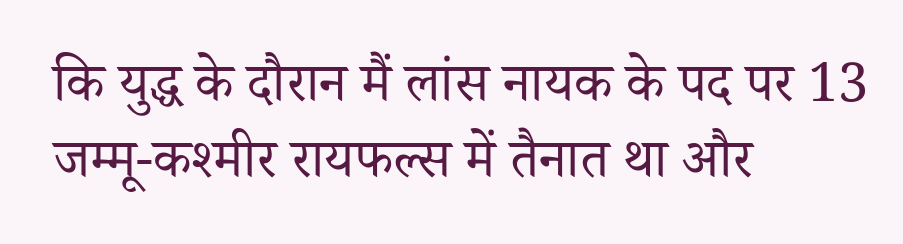कि युद्ध के दौरान मैं लांस नायक के पद पर 13 जम्मू-कश्मीर रायफल्स में तैनात था और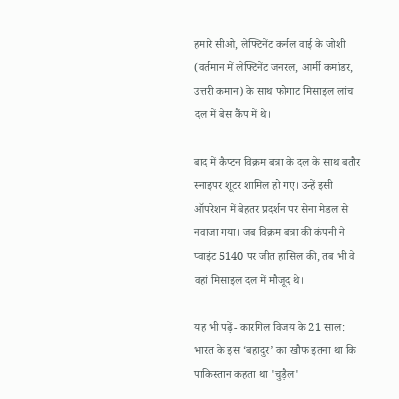हमारे सीओ, लेफ्टिनेंट कर्नल वाई के जोशी (वर्तमान में लेफ्टिनेंट जनरल, आर्मी कमांडर, उत्तरी कमान) के साथ फोगाट मिसाइल लांच दल में बेस कैंप में थे।

बाद में कैप्टन विक्रम बत्रा के दल के साथ बतौर स्नाइपर शूटर शामिल हो गए। उन्हें इसी ऑपरेशन में बेहतर प्रदर्शन पर सेना मेडल से नवाजा गया। जब विक्रम बत्रा की कंपनी ने प्वाइंट 5140 पर जीत हासिल की, तब भी वे वहां मिसाइल दल में मौजूद थे।

यह भी पढ़ें- कारगिल विजय के 21 साल: भारत के इस ‘बहादुर’ का खौफ इतना था कि पाकिस्तान कहता था 'चुड़ैल'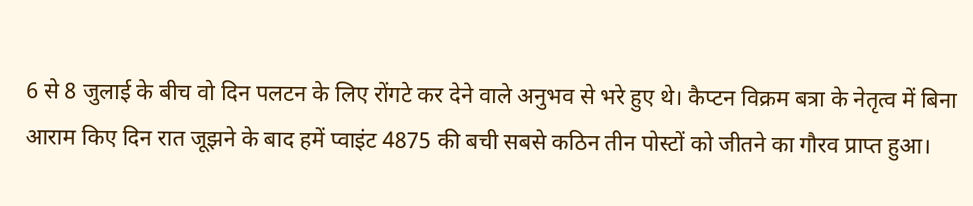6 से 8 जुलाई के बीच वो दिन पलटन के लिए रोंगटे कर देने वाले अनुभव से भरे हुए थे। कैप्टन विक्रम बत्रा के नेतृत्व में बिना आराम किए दिन रात जूझने के बाद हमें प्वाइंट 4875 की बची सबसे कठिन तीन पोस्टों को जीतने का गौरव प्राप्त हुआ।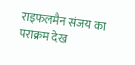राइफलमैन संजय का पराक्रम देख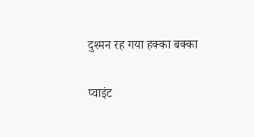दुश्मन रह गया हक्का बक्का

प्वाइंट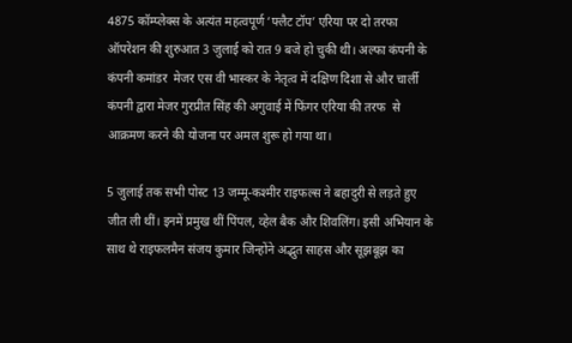4875 कॉम्प्लेक्स के अत्यंत महत्वपूर्ण ‘फ्लैट टॉप’ एरिया पर दो तरफा ऑपरेशन की शुरुआत 3 जुलाई को रात 9 बजे हो चुकी थी। अल्फा कंपनी के कंपनी कमांडर  मेजर एस वी भास्कर के नेतृत्व में दक्षिण दिशा से और चार्ली कंपनी द्वारा मेजर गुरप्रीत सिंह की अगुवाई में फिंगर एरिया की तरफ  से आक्रमण करने की योजना पर अमल शुरू हो गया था।

5 जुलाई तक सभी पोस्ट 13 जम्मू-कश्मीर राइफल्स ने बहादुरी से लड़ते हुए जीत ली थीं। इनमें प्रमुख थीं पिंपल, व्हेल बैक और शिवलिंग। इसी अभियान के साथ थे राइफलमैन संजय कुमार जिन्होंने अद्भुत साहस और सूझबूझ का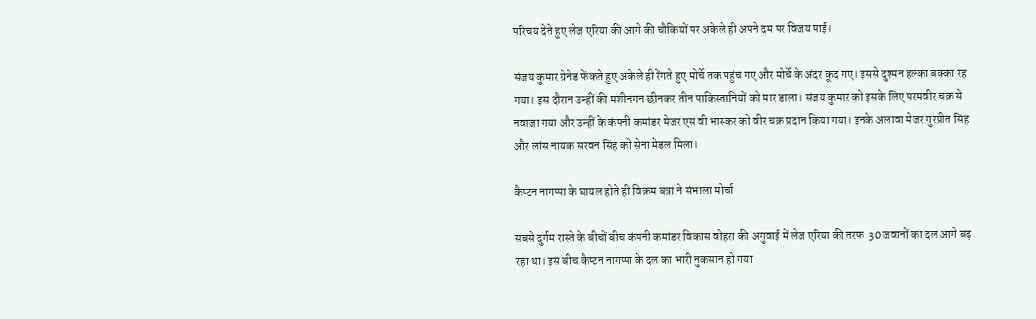परिचय देते हुए लेज एरिया की आगे की चौकियों पर अकेले ही अपने दम पर विजय पाई।

संजय कुमार ग्रेनेड फेंकते हुए अकेले ही रेंगते हुए मोर्चे तक पहुंच गए और मोर्चे के अंदर कूद गए। इससे दुश्मन हल्का बक्का रह गया। इस दौरान उन्हीं की मशीनगन छीनकर तीन पाकिस्तानियों को मार डाला। संजय कुमार को इसके लिए परमवीर चक्र से नवाजा गया और उन्हीं के कंपनी कमांडर मेजर एस वी भास्कर को वीर चक्र प्रदान किया गया। इनके अलावा मेजर गुरप्रीत सिंह और लांस नायक सरवन सिंह को सेना मेडल मिला।

कैप्टन नागप्पा के घायल होते ही विक्रम बत्रा ने संभाला मोर्चा

सबसे दुर्गम रास्ते के बीचों बीच कंपनी कमांडर विकास वोहरा की अगुवाई में लेज एरिया की तरफ  30 जवानों का दल आगे बढ़ रहा था। इस बीच कैप्टन नागप्पा के दल का भारी नुकसान हो गया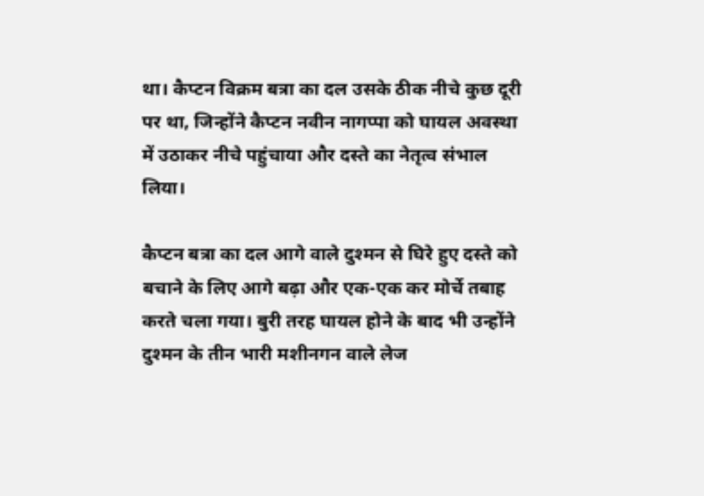था। कैप्टन विक्रम बत्रा का दल उसके ठीक नीचे कुछ दूरी पर था, जिन्होंने कैप्टन नवीन नागप्पा को घायल अवस्था में उठाकर नीचे पहुंचाया और दस्ते का नेतृत्व संभाल लिया।

कैप्टन बत्रा का दल आगे वाले दुश्मन से घिरे हुए दस्ते को बचाने के लिए आगे बढ़ा और एक-एक कर मोर्चे तबाह करते चला गया। बुरी तरह घायल होने के बाद भी उन्होंने दुश्मन के तीन भारी मशीनगन वाले लेज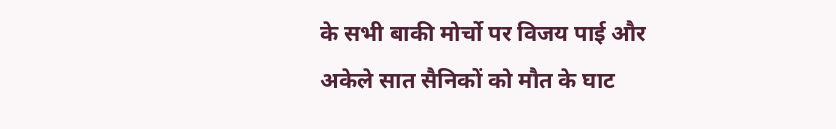के सभी बाकी मोर्चो पर विजय पाई और अकेले सात सैनिकों को मौत के घाट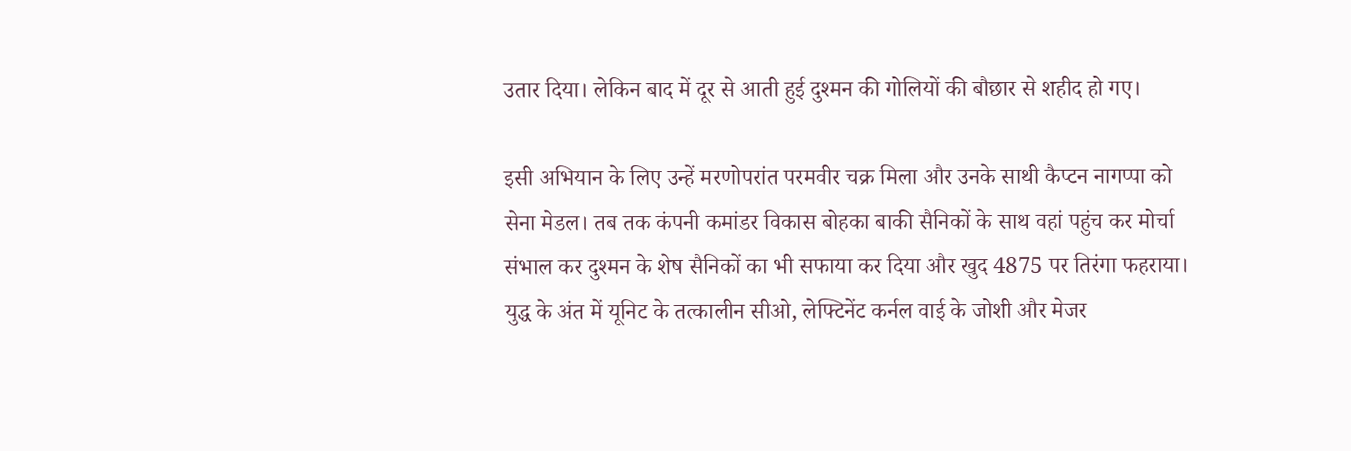उतार दिया। लेकिन बाद में दूर से आती हुई दुश्मन की गोलियों की बौछार से शहीद हो गए।

इसी अभियान के लिए उन्हें मरणोपरांत परमवीर चक्र मिला और उनके साथी कैप्टन नागप्पा को सेना मेडल। तब तक कंपनी कमांडर विकास बोहका बाकी सैनिकों के साथ वहां पहुंच कर मोर्चा संभाल कर दुश्मन के शेष सैनिकों का भी सफाया कर दिया और खुद 4875 पर तिरंगा फहराया। युद्ध के अंत में यूनिट के तत्कालीन सीओ, लेफ्टिनेंट कर्नल वाई के जोशी और मेजर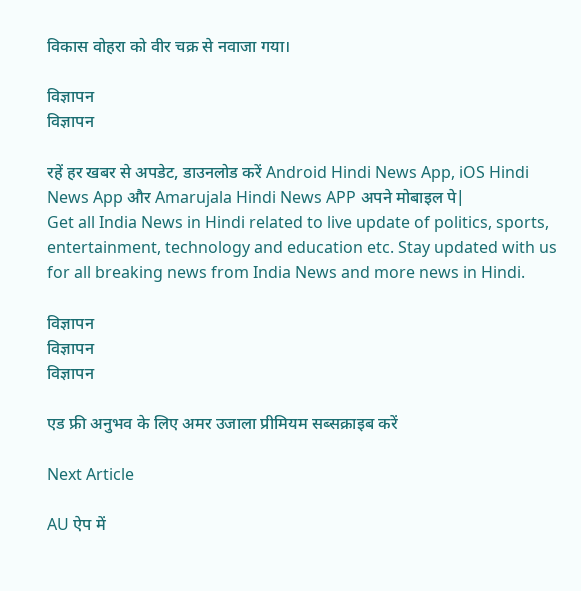विकास वोहरा को वीर चक्र से नवाजा गया।

विज्ञापन
विज्ञापन

रहें हर खबर से अपडेट, डाउनलोड करें Android Hindi News App, iOS Hindi News App और Amarujala Hindi News APP अपने मोबाइल पे|
Get all India News in Hindi related to live update of politics, sports, entertainment, technology and education etc. Stay updated with us for all breaking news from India News and more news in Hindi.

विज्ञापन
विज्ञापन
विज्ञापन

एड फ्री अनुभव के लिए अमर उजाला प्रीमियम सब्सक्राइब करें

Next Article

AU ऐप में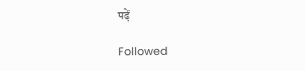पढ़ें

Followed